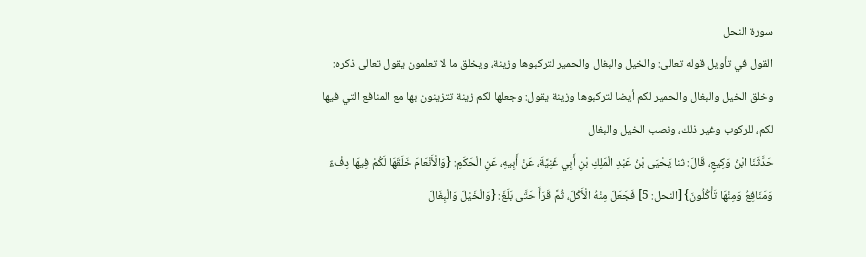سورة النحل
القول في تأويل قوله تعالى: والخيل والبغال والحمير لتركبوها وزينة، ويخلق ما لا تعلمون يقول تعالى ذكره: وخلق الخيل والبغال والحمير لكم أيضا لتركبوها وزينة يقول: وجعلها لكم زينة تتزينون بها مع المنافع التي فيها لكم، للركوب وغير ذلك، ونصب الخيل والبغال
حَدَّثَنَا ابْنُ وَكِيعٍ، قَالَ: ثنا يَحْيَى بْنُ عَبْدِ الْمَلِكِ بْنِ أَبِي غَنِيَّةَ، عَنْ أَبِيهِ، عَنِ الْحَكَمِ: {وَالْأَنْعَامَ خَلَقَهَا لَكُمْ فِيهَا دِفْءٌ وَمَنَافِعُ وَمِنْهَا تَأْكُلُونَ} [النحل: 5] فَجَعَلَ مِنْهُ الْأَكْلَ، ثُمَّ قَرَأَ حَتَّى بَلَغَ: {وَالْخَيْلَ وَالْبِغَالَ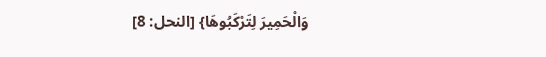وَالْحَمِيرَ لِتَرْكَبُوهَا} [النحل: 8]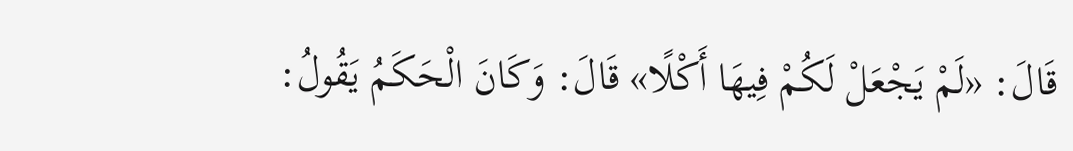قَالَ: «لَمْ يَجْعَلْ لَكُمْ فِيهَا أَكْلًا» قَالَ: وَكَانَ الْحَكَمُ يَقُولُ: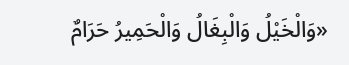«وَالْخَيْلُ وَالْبِغَالُ وَالْحَمِيرُ حَرَامٌ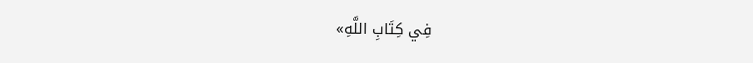فِي كِتَابِ اللَّهِ»